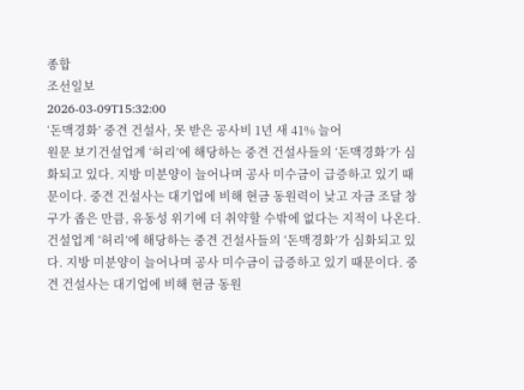종합
조선일보
2026-03-09T15:32:00
‘돈맥경화’ 중견 건설사, 못 받은 공사비 1년 새 41% 늘어
원문 보기건설업계 ‘허리’에 해당하는 중견 건설사들의 ‘돈맥경화’가 심화되고 있다. 지방 미분양이 늘어나며 공사 미수금이 급증하고 있기 때문이다. 중견 건설사는 대기업에 비해 현금 동원력이 낮고 자금 조달 창구가 좁은 만큼, 유동성 위기에 더 취약할 수밖에 없다는 지적이 나온다.
건설업계 ‘허리’에 해당하는 중견 건설사들의 ‘돈맥경화’가 심화되고 있다. 지방 미분양이 늘어나며 공사 미수금이 급증하고 있기 때문이다. 중견 건설사는 대기업에 비해 현금 동원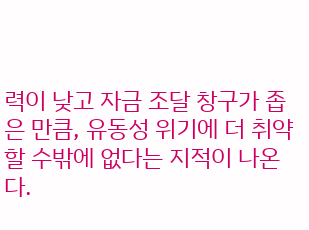력이 낮고 자금 조달 창구가 좁은 만큼, 유동성 위기에 더 취약할 수밖에 없다는 지적이 나온다.